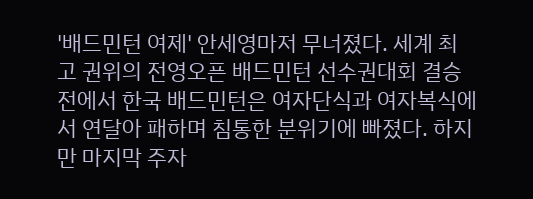'배드민턴 여제' 안세영마저 무너졌다. 세계 최고 권위의 전영오픈 배드민턴 선수권대회 결승전에서 한국 배드민턴은 여자단식과 여자복식에서 연달아 패하며 침통한 분위기에 빠졌다. 하지만 마지막 주자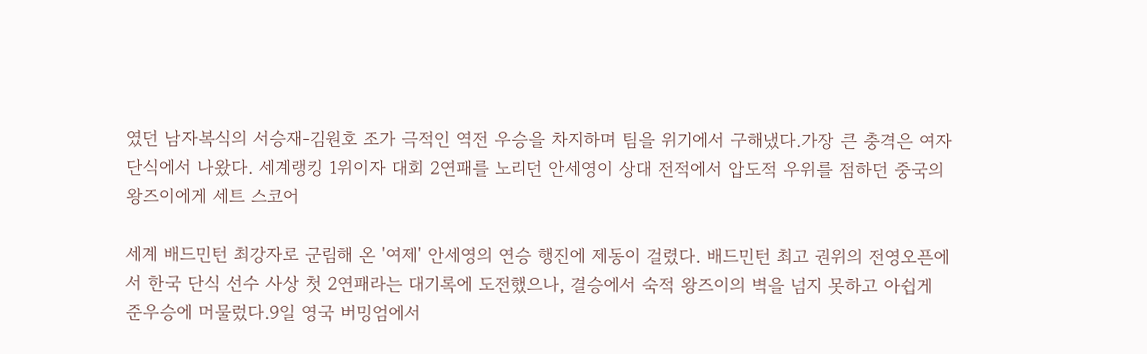였던 남자복식의 서승재-김원호 조가 극적인 역전 우승을 차지하며 팀을 위기에서 구해냈다.가장 큰 충격은 여자단식에서 나왔다. 세계랭킹 1위이자 대회 2연패를 노리던 안세영이 상대 전적에서 압도적 우위를 점하던 중국의 왕즈이에게 세트 스코어

세계 배드민턴 최강자로 군림해 온 '여제' 안세영의 연승 행진에 제동이 걸렸다. 배드민턴 최고 권위의 전영오픈에서 한국 단식 선수 사상 첫 2연패라는 대기록에 도전했으나, 결승에서 숙적 왕즈이의 벽을 넘지 못하고 아쉽게 준우승에 머물렀다.9일 영국 버밍엄에서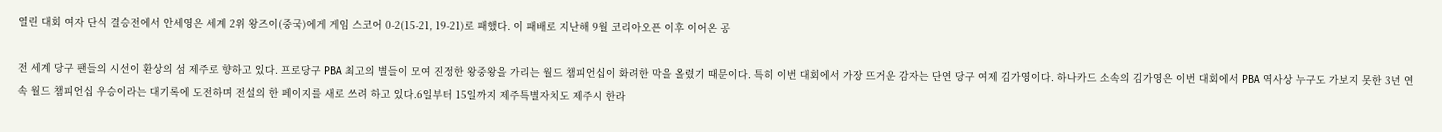열린 대회 여자 단식 결승전에서 안세영은 세계 2위 왕즈이(중국)에게 게임 스코어 0-2(15-21, 19-21)로 패했다. 이 패배로 지난해 9월 코리아오픈 이후 이어온 공

전 세계 당구 팬들의 시선이 환상의 섬 제주로 향하고 있다. 프로당구 PBA 최고의 별들이 모여 진정한 왕중왕을 가리는 월드 챔피언십이 화려한 막을 올렸기 때문이다. 특히 이번 대회에서 가장 뜨거운 감자는 단연 당구 여제 김가영이다. 하나카드 소속의 김가영은 이번 대회에서 PBA 역사상 누구도 가보지 못한 3년 연속 월드 챔피언십 우승이라는 대기록에 도전하며 전설의 한 페이지를 새로 쓰려 하고 있다.6일부터 15일까지 제주특별자치도 제주시 한라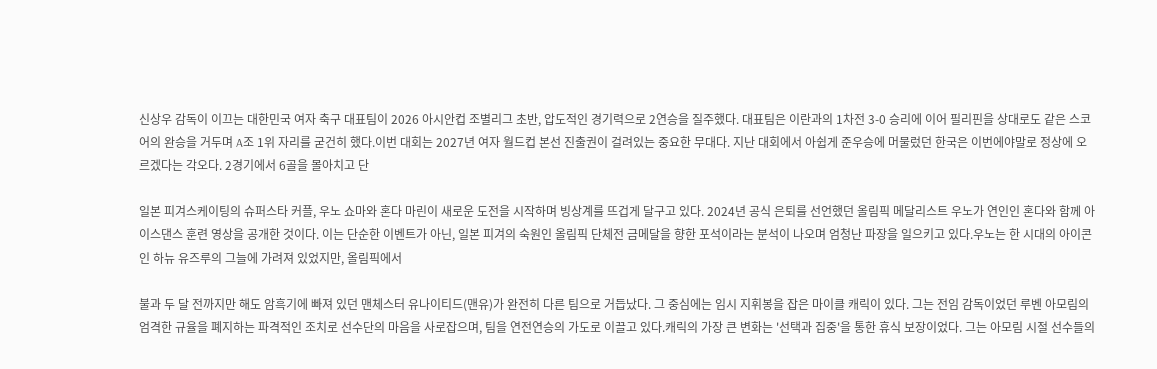신상우 감독이 이끄는 대한민국 여자 축구 대표팀이 2026 아시안컵 조별리그 초반, 압도적인 경기력으로 2연승을 질주했다. 대표팀은 이란과의 1차전 3-0 승리에 이어 필리핀을 상대로도 같은 스코어의 완승을 거두며 A조 1위 자리를 굳건히 했다.이번 대회는 2027년 여자 월드컵 본선 진출권이 걸려있는 중요한 무대다. 지난 대회에서 아쉽게 준우승에 머물렀던 한국은 이번에야말로 정상에 오르겠다는 각오다. 2경기에서 6골을 몰아치고 단

일본 피겨스케이팅의 슈퍼스타 커플, 우노 쇼마와 혼다 마린이 새로운 도전을 시작하며 빙상계를 뜨겁게 달구고 있다. 2024년 공식 은퇴를 선언했던 올림픽 메달리스트 우노가 연인인 혼다와 함께 아이스댄스 훈련 영상을 공개한 것이다. 이는 단순한 이벤트가 아닌, 일본 피겨의 숙원인 올림픽 단체전 금메달을 향한 포석이라는 분석이 나오며 엄청난 파장을 일으키고 있다.우노는 한 시대의 아이콘인 하뉴 유즈루의 그늘에 가려져 있었지만, 올림픽에서

불과 두 달 전까지만 해도 암흑기에 빠져 있던 맨체스터 유나이티드(맨유)가 완전히 다른 팀으로 거듭났다. 그 중심에는 임시 지휘봉을 잡은 마이클 캐릭이 있다. 그는 전임 감독이었던 루벤 아모림의 엄격한 규율을 폐지하는 파격적인 조치로 선수단의 마음을 사로잡으며, 팀을 연전연승의 가도로 이끌고 있다.캐릭의 가장 큰 변화는 '선택과 집중'을 통한 휴식 보장이었다. 그는 아모림 시절 선수들의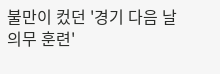불만이 컸던 '경기 다음 날 의무 훈련'